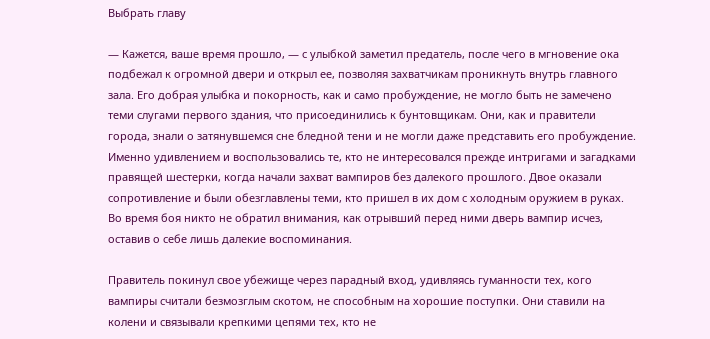Выбрать главу

— Кажется, ваше время прошло, — с улыбкой заметил предатель, после чего в мгновение ока подбежал к огромной двери и открыл ее, позволяя захватчикам проникнуть внутрь главного зала. Его добрая улыбка и покорность, как и само пробуждение, не могло быть не замечено теми слугами первого здания, что присоединились к бунтовщикам. Они, как и правители города, знали о затянувшемся сне бледной тени и не могли даже представить его пробуждение. Именно удивлением и воспользовались те, кто не интересовался прежде интригами и загадками правящей шестерки, когда начали захват вампиров без далекого прошлого. Двое оказали сопротивление и были обезглавлены теми, кто пришел в их дом с холодным оружием в руках. Во время боя никто не обратил внимания, как отрывший перед ними дверь вампир исчез, оставив о себе лишь далекие воспоминания.

Правитель покинул свое убежище через парадный вход, удивляясь гуманности тех, кого вампиры считали безмозглым скотом, не способным на хорошие поступки. Они ставили на колени и связывали крепкими цепями тех, кто не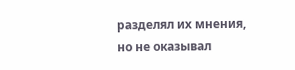разделял их мнения, но не оказывал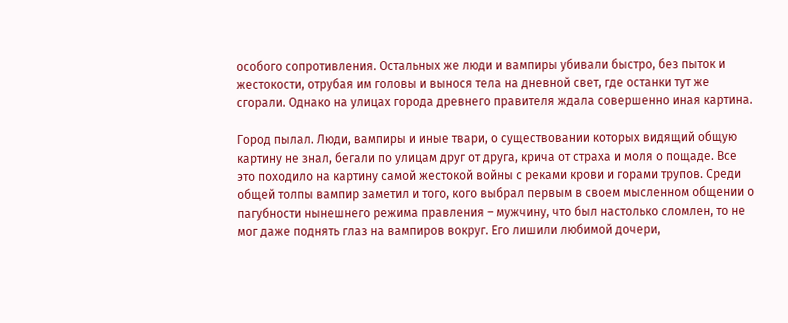особого сопротивления. Остальных же люди и вампиры убивали быстро, без пыток и жестокости, отрубая им головы и вынося тела на дневной свет, где останки тут же сгорали. Однако на улицах города древнего правителя ждала совершенно иная картина.

Город пылал. Люди, вампиры и иные твари, о существовании которых видящий общую картину не знал, бегали по улицам друг от друга, крича от страха и моля о пощаде. Все это походило на картину самой жестокой войны с реками крови и горами трупов. Среди общей толпы вампир заметил и того, кого выбрал первым в своем мысленном общении о пагубности нынешнего режима правления – мужчину, что был настолько сломлен, то не мог даже поднять глаз на вампиров вокруг. Его лишили любимой дочери,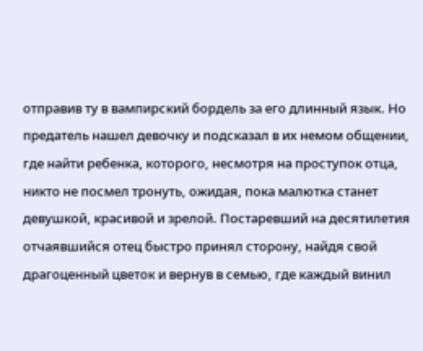отправив ту в вампирский бордель за его длинный язык. Но предатель нашел девочку и подсказал в их немом общении, где найти ребенка, которого, несмотря на проступок отца, никто не посмел тронуть, ожидая, пока малютка станет девушкой, красивой и зрелой. Постаревший на десятилетия отчаявшийся отец быстро принял сторону, найдя свой драгоценный цветок и вернув в семью, где каждый винил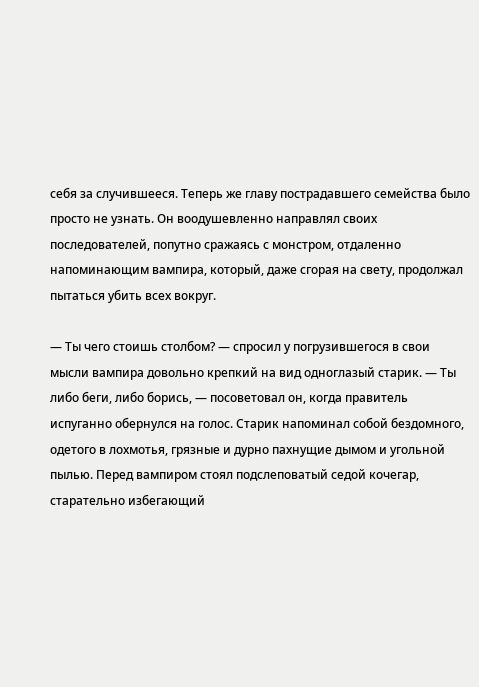себя за случившееся. Теперь же главу пострадавшего семейства было просто не узнать. Он воодушевленно направлял своих последователей, попутно сражаясь с монстром, отдаленно напоминающим вампира, который, даже сгорая на свету, продолжал пытаться убить всех вокруг.

— Ты чего стоишь столбом? — спросил у погрузившегося в свои мысли вампира довольно крепкий на вид одноглазый старик. — Ты либо беги, либо борись, — посоветовал он, когда правитель испуганно обернулся на голос. Старик напоминал собой бездомного, одетого в лохмотья, грязные и дурно пахнущие дымом и угольной пылью. Перед вампиром стоял подслеповатый седой кочегар, старательно избегающий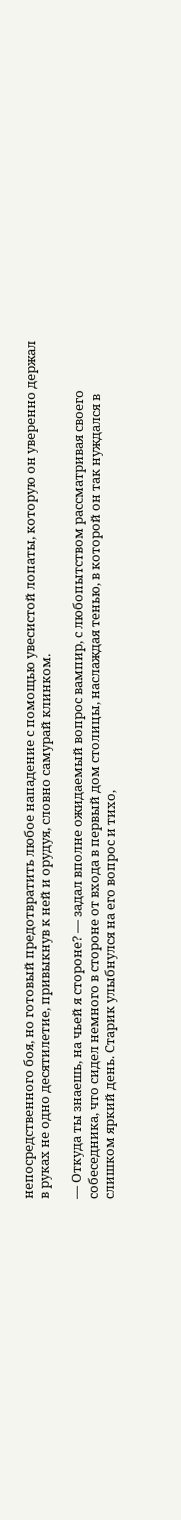непосредственного боя, но готовый предотвратить любое нападение с помощью увесистой лопаты, которую он уверенно держал в руках не одно десятилетие, привыкнув к ней и орудуя, словно самурай клинком.

— Откуда ты знаешь, на чьей я стороне? — задал вполне ожидаемый вопрос вампир, с любопытством рассматривая своего собеседника, что сидел немного в стороне от входа в первый дом столицы, наслаждая тенью, в которой он так нуждался в слишком яркий день. Старик улыбнулся на его вопрос и тихо,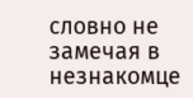словно не замечая в незнакомце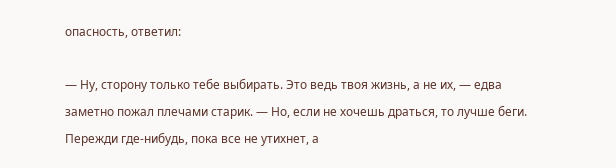опасность, ответил:

— Ну, сторону только тебе выбирать. Это ведь твоя жизнь, а не их, — едва заметно пожал плечами старик. — Но, если не хочешь драться, то лучше беги. Пережди где-нибудь, пока все не утихнет, а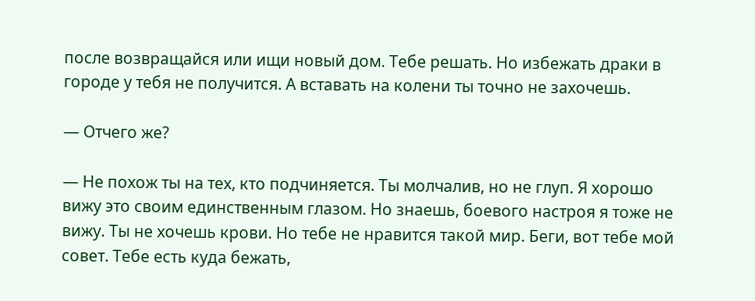после возвращайся или ищи новый дом. Тебе решать. Но избежать драки в городе у тебя не получится. А вставать на колени ты точно не захочешь.

— Отчего же?

— Не похож ты на тех, кто подчиняется. Ты молчалив, но не глуп. Я хорошо вижу это своим единственным глазом. Но знаешь, боевого настроя я тоже не вижу. Ты не хочешь крови. Но тебе не нравится такой мир. Беги, вот тебе мой совет. Тебе есть куда бежать,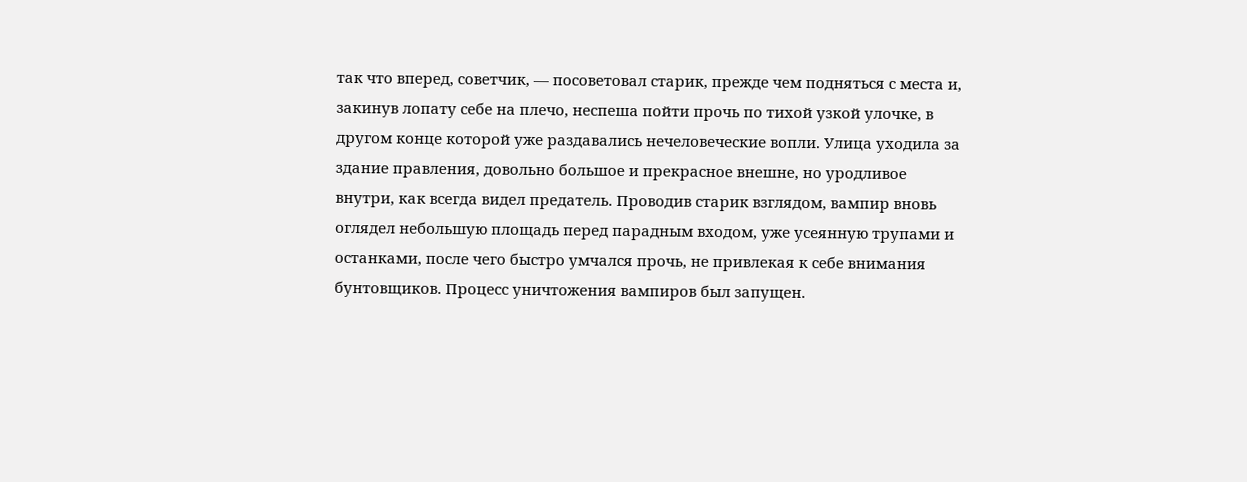так что вперед, советчик, — посоветовал старик, прежде чем подняться с места и, закинув лопату себе на плечо, неспеша пойти прочь по тихой узкой улочке, в другом конце которой уже раздавались нечеловеческие вопли. Улица уходила за здание правления, довольно большое и прекрасное внешне, но уродливое внутри, как всегда видел предатель. Проводив старик взглядом, вампир вновь оглядел небольшую площадь перед парадным входом, уже усеянную трупами и останками, после чего быстро умчался прочь, не привлекая к себе внимания бунтовщиков. Процесс уничтожения вампиров был запущен.